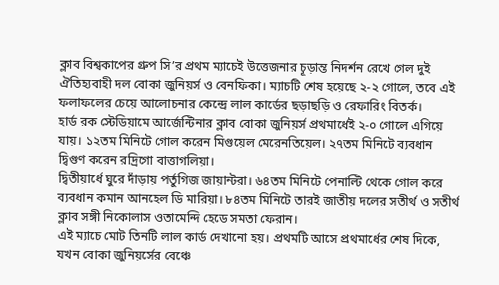ক্লাব বিশ্বকাপের গ্রুপ সি’র প্রথম ম্যাচেই উত্তেজনার চূড়ান্ত নিদর্শন রেখে গেল দুই ঐতিহ্যবাহী দল বোকা জুনিয়র্স ও বেনফিকা। ম্যাচটি শেষ হয়েছে ২-২ গোলে, তবে এই ফলাফলের চেয়ে আলোচনার কেন্দ্রে লাল কার্ডের ছড়াছড়ি ও রেফারিং বিতর্ক।
হার্ড রক স্টেডিয়ামে আর্জেন্টিনার ক্লাব বোকা জুনিয়র্স প্রথমার্ধেই ২-০ গোলে এগিয়ে যায়। ১২তম মিনিটে গোল করেন মিগুয়েল মেরেনতিয়েল। ২৭তম মিনিটে ব্যবধান দ্বিগুণ করেন রদ্রিগো বাত্তাগলিয়া।
দ্বিতীয়ার্ধে ঘুরে দাঁড়ায় পর্তুগিজ জায়ান্টরা। ৬৪তম মিনিটে পেনাল্টি থেকে গোল করে ব্যবধান কমান আনহেল ডি মারিয়া। ৮৪তম মিনিটে তারই জাতীয় দলের সতীর্থ ও সতীর্থ ক্লাব সঙ্গী নিকোলাস ওতামেন্দি হেডে সমতা ফেরান।
এই ম্যাচে মোট তিনটি লাল কার্ড দেখানো হয়। প্রথমটি আসে প্রথমার্ধের শেষ দিকে, যখন বোকা জুনিয়র্সের বেঞ্চে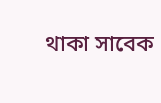থাকা সাবেক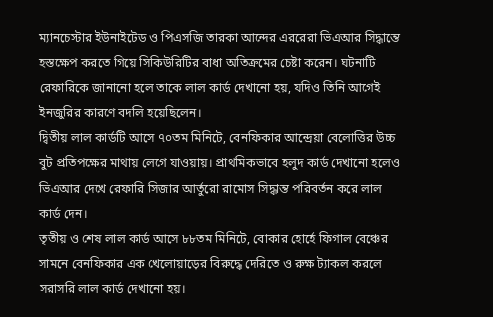ম্যানচেস্টার ইউনাইটেড ও পিএসজি তারকা আন্দের এররেরা ভিএআর সিদ্ধান্তে হস্তক্ষেপ করতে গিয়ে সিকিউরিটির বাধা অতিক্রমের চেষ্টা করেন। ঘটনাটি রেফারিকে জানানো হলে তাকে লাল কার্ড দেখানো হয়, যদিও তিনি আগেই ইনজুরির কারণে বদলি হয়েছিলেন।
দ্বিতীয় লাল কার্ডটি আসে ৭০তম মিনিটে, বেনফিকার আন্দ্রেয়া বেলোত্তির উচ্চ বুট প্রতিপক্ষের মাথায় লেগে যাওয়ায়। প্রাথমিকভাবে হলুদ কার্ড দেখানো হলেও ভিএআর দেখে রেফারি সিজার আর্তুরো রামোস সিদ্ধান্ত পরিবর্তন করে লাল কার্ড দেন।
তৃতীয় ও শেষ লাল কার্ড আসে ৮৮তম মিনিটে, বোকার হোর্হে ফিগাল বেঞ্চের সামনে বেনফিকার এক খেলোয়াড়ের বিরুদ্ধে দেরিতে ও রুক্ষ ট্যাকল করলে সরাসরি লাল কার্ড দেখানো হয়।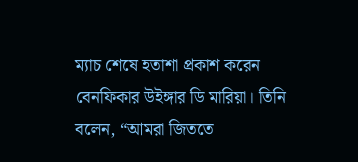ম্যাচ শেষে হতাশা প্রকাশ করেন বেনফিকার উইঙ্গার ডি মারিয়া। তিনি বলেন, “আমরা জিততে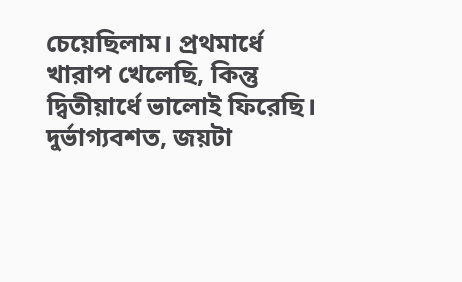চেয়েছিলাম। প্রথমার্ধে খারাপ খেলেছি, কিন্তু দ্বিতীয়ার্ধে ভালোই ফিরেছি। দুর্ভাগ্যবশত, জয়টা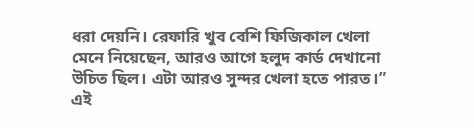ধরা দেয়নি। রেফারি খুব বেশি ফিজিকাল খেলা মেনে নিয়েছেন, আরও আগে হলুদ কার্ড দেখানো উচিত ছিল। এটা আরও সুন্দর খেলা হতে পারত।”
এই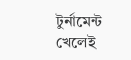টুর্নামেন্ট খেলেই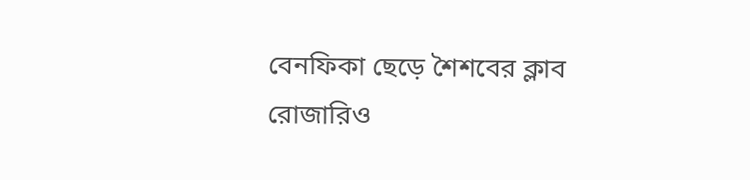বেনফিকা ছেড়ে শৈশবের ক্লাব রোজারিও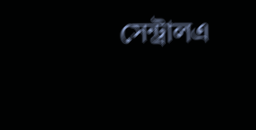সেন্ট্রালএ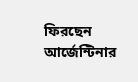ফিরছেন আর্জেন্টিনার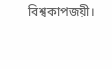বিশ্বকাপজয়ী।